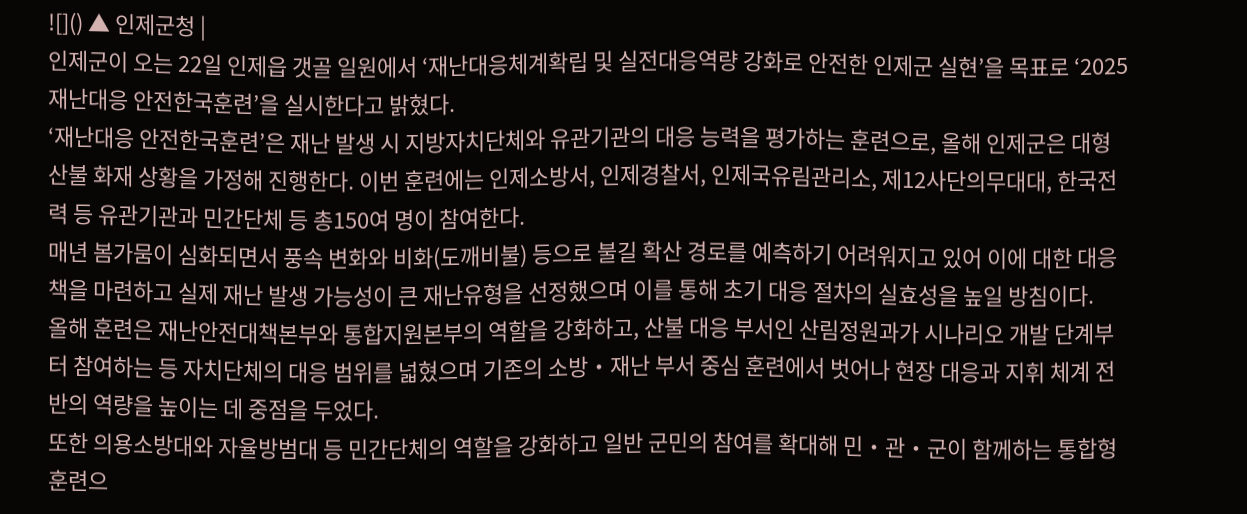![]() ▲ 인제군청 |
인제군이 오는 22일 인제읍 갯골 일원에서 ‘재난대응체계확립 및 실전대응역량 강화로 안전한 인제군 실현’을 목표로 ‘2025 재난대응 안전한국훈련’을 실시한다고 밝혔다.
‘재난대응 안전한국훈련’은 재난 발생 시 지방자치단체와 유관기관의 대응 능력을 평가하는 훈련으로, 올해 인제군은 대형 산불 화재 상황을 가정해 진행한다. 이번 훈련에는 인제소방서, 인제경찰서, 인제국유림관리소, 제12사단의무대대, 한국전력 등 유관기관과 민간단체 등 총150여 명이 참여한다.
매년 봄가뭄이 심화되면서 풍속 변화와 비화(도깨비불) 등으로 불길 확산 경로를 예측하기 어려워지고 있어 이에 대한 대응책을 마련하고 실제 재난 발생 가능성이 큰 재난유형을 선정했으며 이를 통해 초기 대응 절차의 실효성을 높일 방침이다.
올해 훈련은 재난안전대책본부와 통합지원본부의 역할을 강화하고, 산불 대응 부서인 산림정원과가 시나리오 개발 단계부터 참여하는 등 자치단체의 대응 범위를 넓혔으며 기존의 소방‧재난 부서 중심 훈련에서 벗어나 현장 대응과 지휘 체계 전반의 역량을 높이는 데 중점을 두었다.
또한 의용소방대와 자율방범대 등 민간단체의 역할을 강화하고 일반 군민의 참여를 확대해 민‧관‧군이 함께하는 통합형 훈련으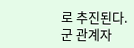로 추진된다.
군 관계자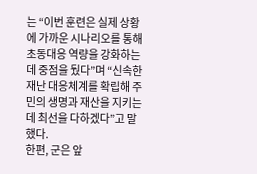는 “이번 훈련은 실제 상황에 가까운 시나리오를 통해 초동대응 역량을 강화하는 데 중점을 뒀다”며 “신속한 재난 대응체계를 확립해 주민의 생명과 재산을 지키는 데 최선을 다하겠다”고 말했다.
한편, 군은 앞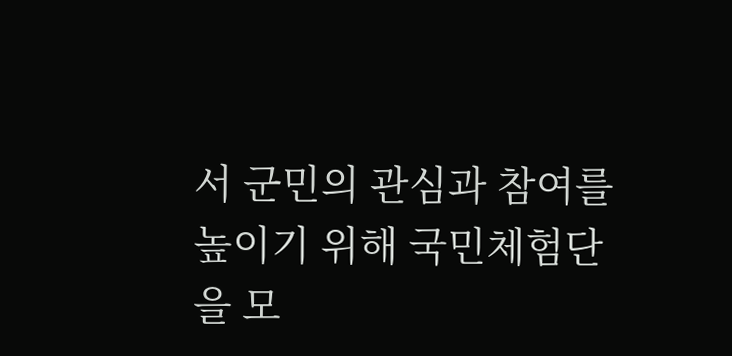서 군민의 관심과 참여를 높이기 위해 국민체험단을 모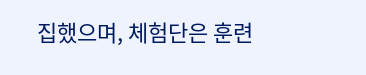집했으며, 체험단은 훈련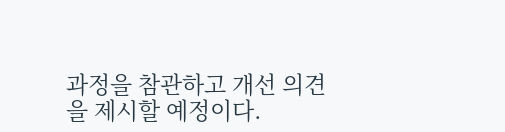과정을 참관하고 개선 의견을 제시할 예정이다.